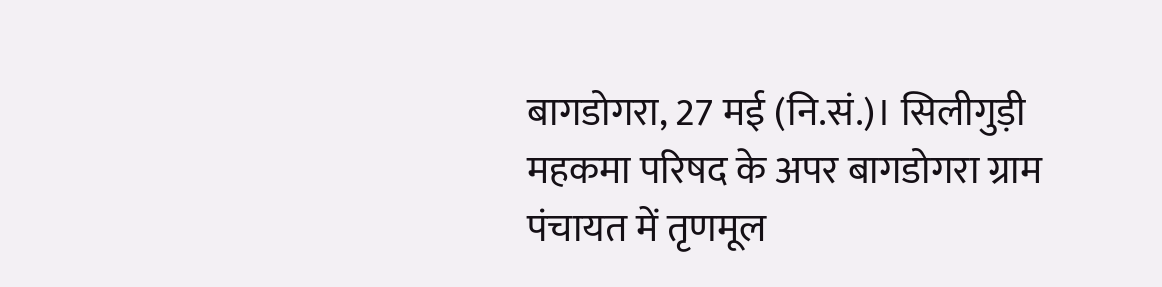बागडोगरा, 27 मई (नि.सं.)। सिलीगुड़ी महकमा परिषद के अपर बागडोगरा ग्राम पंचायत में तृणमूल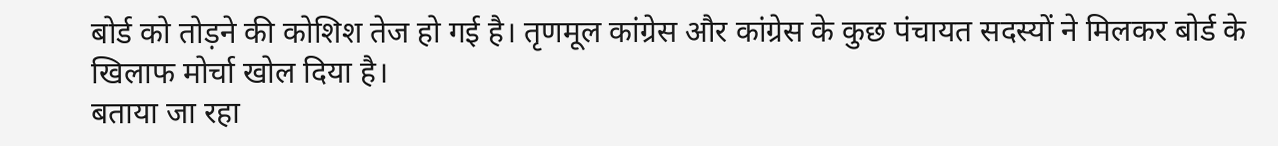बोर्ड को तोड़ने की कोशिश तेज हो गई है। तृणमूल कांग्रेस और कांग्रेस के कुछ पंचायत सदस्यों ने मिलकर बोर्ड के खिलाफ मोर्चा खोल दिया है।
बताया जा रहा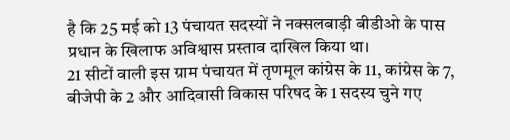है कि 25 मई को 13 पंचायत सदस्यों ने नक्सलबाड़ी बीडीओ के पास प्रधान के खिलाफ अविश्वास प्रस्ताव दाखिल किया था।
21 सीटों वाली इस ग्राम पंचायत में तृणमूल कांग्रेस के 11, कांग्रेस के 7, बीजेपी के 2 और आदिवासी विकास परिषद के 1 सदस्य चुने गए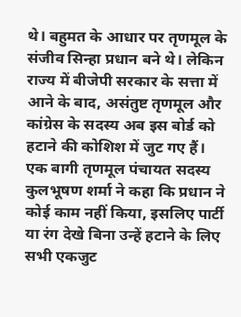थे। बहुमत के आधार पर तृणमूल के संजीव सिन्हा प्रधान बने थे। लेकिन राज्य में बीजेपी सरकार के सत्ता में आने के बाद, असंतुष्ट तृणमूल और कांग्रेस के सदस्य अब इस बोर्ड को हटाने की कोशिश में जुट गए हैं।
एक बागी तृणमूल पंचायत सदस्य कुलभूषण शर्मा ने कहा कि प्रधान ने कोई काम नहीं किया, इसलिए पार्टी या रंग देखे बिना उन्हें हटाने के लिए सभी एकजुट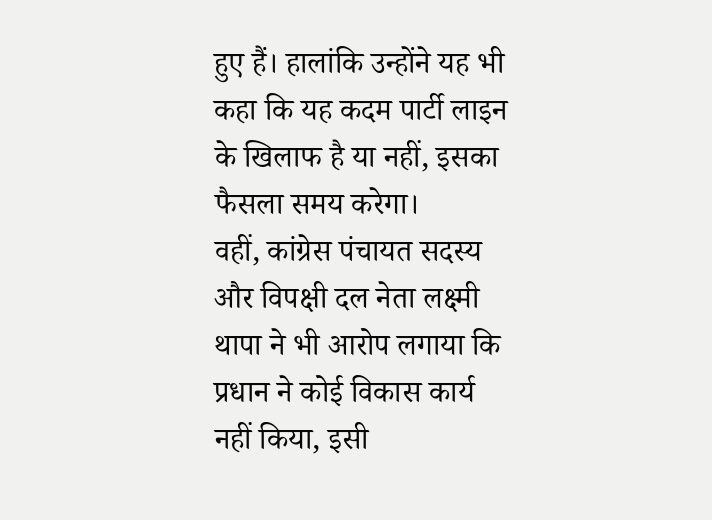हुए हैं। हालांकि उन्होंने यह भी कहा कि यह कदम पार्टी लाइन के खिलाफ है या नहीं, इसका फैसला समय करेगा।
वहीं, कांग्रेस पंचायत सदस्य और विपक्षी दल नेता लक्ष्मी थापा ने भी आरोप लगाया कि प्रधान ने कोई विकास कार्य नहीं किया, इसी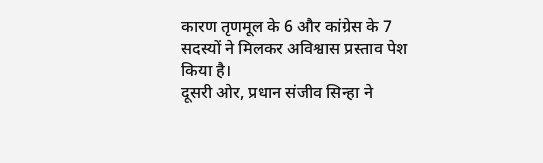कारण तृणमूल के 6 और कांग्रेस के 7 सदस्यों ने मिलकर अविश्वास प्रस्ताव पेश किया है।
दूसरी ओर, प्रधान संजीव सिन्हा ने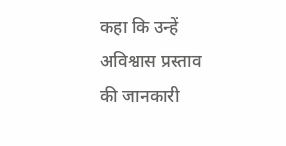कहा कि उन्हें अविश्वास प्रस्ताव की जानकारी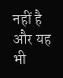नहीं है और यह भी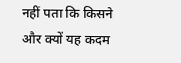नहीं पता कि किसने और क्यों यह कदम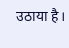उठाया है।